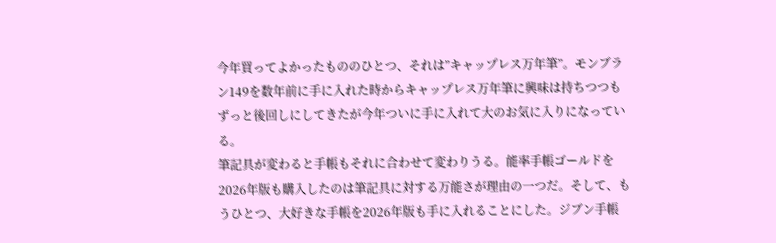今年買ってよかったもののひとつ、それは”キャップレス万年筆”。モンブラン149を数年前に手に入れた時からキャップレス万年筆に興味は持ちつつもずっと後回しにしてきたが今年ついに手に入れて大のお気に入りになっている。
筆記具が変わると手帳もそれに合わせて変わりうる。能率手帳ゴールドを2026年版も購入したのは筆記具に対する万能さが理由の一つだ。そして、もうひとつ、大好きな手帳を2026年版も手に入れることにした。ジブン手帳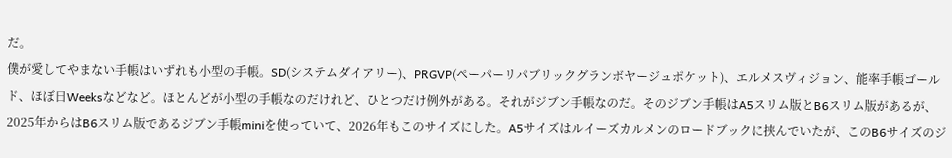だ。
僕が愛してやまない手帳はいずれも小型の手帳。SD(システムダイアリー)、PRGVP(ペーパーリパブリックグランボヤージュポケット)、エルメスヴィジョン、能率手帳ゴールド、ほぼ日Weeksなどなど。ほとんどが小型の手帳なのだけれど、ひとつだけ例外がある。それがジブン手帳なのだ。そのジブン手帳はA5スリム版とB6スリム版があるが、2025年からはB6スリム版であるジブン手帳miniを使っていて、2026年もこのサイズにした。A5サイズはルイーズカルメンのロードブックに挟んでいたが、このB6サイズのジ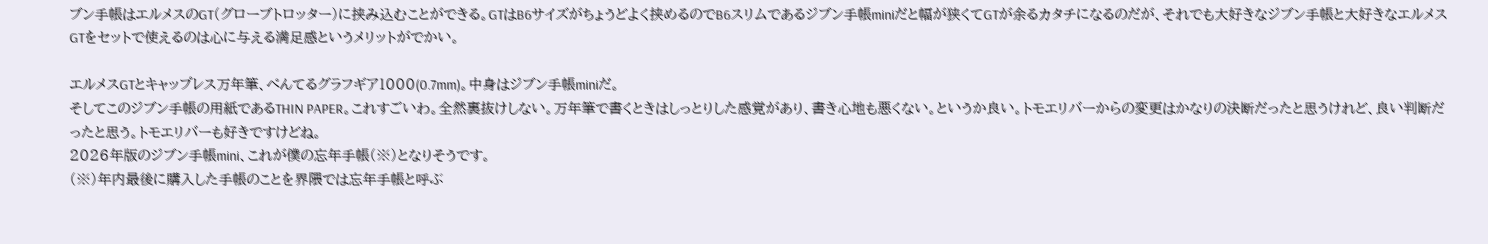ブン手帳はエルメスのGT(グローブトロッター)に挟み込むことができる。GTはB6サイズがちょうどよく挟めるのでB6スリムであるジブン手帳miniだと幅が狭くてGTが余るカタチになるのだが、それでも大好きなジブン手帳と大好きなエルメスGTをセットで使えるのは心に与える満足感というメリットがでかい。

エルメスGTとキャップレス万年筆、ぺんてるグラフギア1000(0.7mm)。中身はジブン手帳miniだ。
そしてこのジブン手帳の用紙であるTHIN PAPER。これすごいわ。全然裏抜けしない。万年筆で書くときはしっとりした感覚があり、書き心地も悪くない。というか良い。トモエリバーからの変更はかなりの決断だったと思うけれど、良い判断だったと思う。トモエリバーも好きですけどね。
2026年版のジブン手帳mini、これが僕の忘年手帳(※)となりそうです。
(※)年内最後に購入した手帳のことを界隈では忘年手帳と呼ぶ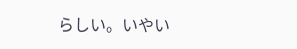らしい。いやい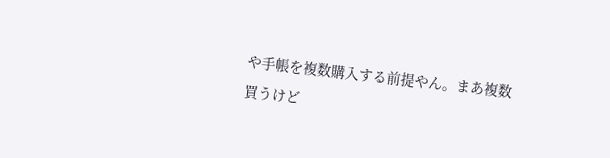や手帳を複数購入する前提やん。まあ複数買うけど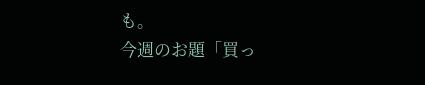も。
今週のお題「買っ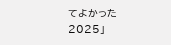てよかった2025」